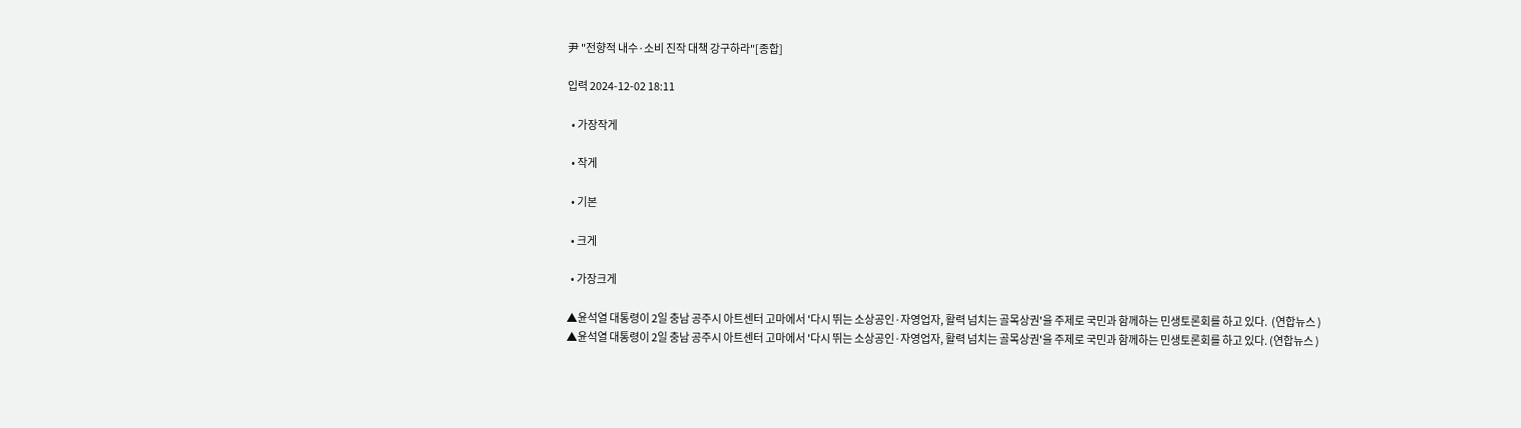尹 "전향적 내수·소비 진작 대책 강구하라"[종합]

입력 2024-12-02 18:11

  • 가장작게

  • 작게

  • 기본

  • 크게

  • 가장크게

▲윤석열 대통령이 2일 충남 공주시 아트센터 고마에서 '다시 뛰는 소상공인·자영업자, 활력 넘치는 골목상권'을 주제로 국민과 함께하는 민생토론회를 하고 있다.  (연합뉴스 )
▲윤석열 대통령이 2일 충남 공주시 아트센터 고마에서 '다시 뛰는 소상공인·자영업자, 활력 넘치는 골목상권'을 주제로 국민과 함께하는 민생토론회를 하고 있다. (연합뉴스 )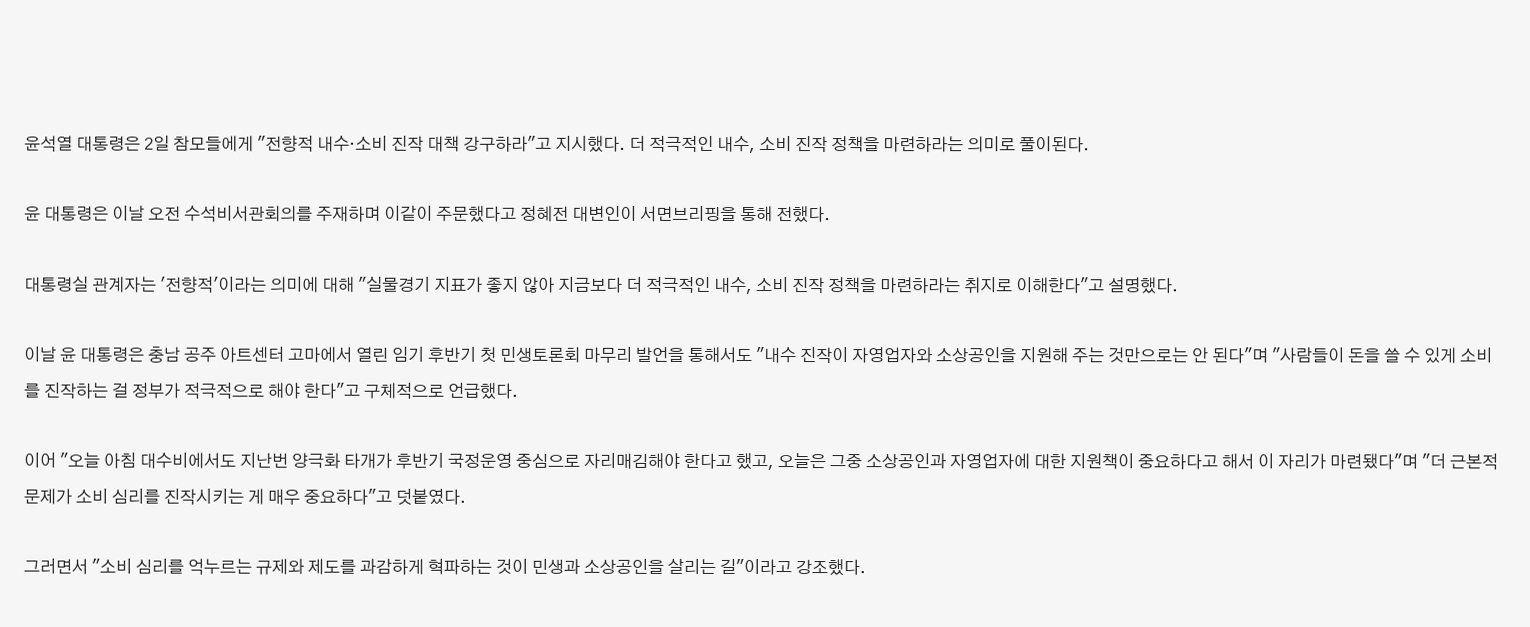윤석열 대통령은 2일 참모들에게 "전향적 내수·소비 진작 대책 강구하라"고 지시했다. 더 적극적인 내수, 소비 진작 정책을 마련하라는 의미로 풀이된다.

윤 대통령은 이날 오전 수석비서관회의를 주재하며 이같이 주문했다고 정혜전 대변인이 서면브리핑을 통해 전했다.

대통령실 관계자는 '전향적'이라는 의미에 대해 "실물경기 지표가 좋지 않아 지금보다 더 적극적인 내수, 소비 진작 정책을 마련하라는 취지로 이해한다"고 설명했다.

이날 윤 대통령은 충남 공주 아트센터 고마에서 열린 임기 후반기 첫 민생토론회 마무리 발언을 통해서도 "내수 진작이 자영업자와 소상공인을 지원해 주는 것만으로는 안 된다"며 "사람들이 돈을 쓸 수 있게 소비를 진작하는 걸 정부가 적극적으로 해야 한다"고 구체적으로 언급했다.

이어 "오늘 아침 대수비에서도 지난번 양극화 타개가 후반기 국정운영 중심으로 자리매김해야 한다고 했고, 오늘은 그중 소상공인과 자영업자에 대한 지원책이 중요하다고 해서 이 자리가 마련됐다"며 "더 근본적 문제가 소비 심리를 진작시키는 게 매우 중요하다"고 덧붙였다.

그러면서 "소비 심리를 억누르는 규제와 제도를 과감하게 혁파하는 것이 민생과 소상공인을 살리는 길"이라고 강조했다.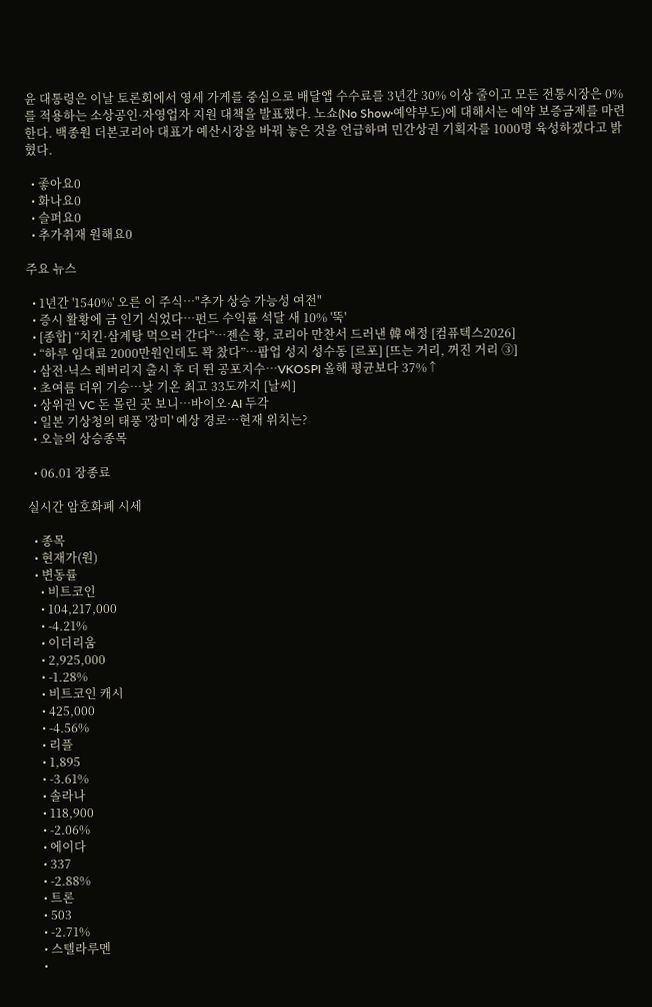윤 대통령은 이날 토론회에서 영세 가게를 중심으로 배달앱 수수료를 3년간 30% 이상 줄이고 모든 전통시장은 0%를 적용하는 소상공인·자영업자 지원 대책을 발표했다. 노쇼(No Show·예약부도)에 대해서는 예약 보증금제를 마련한다. 백종원 더본코리아 대표가 예산시장을 바꿔 놓은 것을 언급하며 민간상권 기획자를 1000명 육성하겠다고 밝혔다.

  • 좋아요0
  • 화나요0
  • 슬퍼요0
  • 추가취재 원해요0

주요 뉴스

  • 1년간 '1540%' 오른 이 주식…"추가 상승 가능성 여전"
  • 증시 활황에 금 인기 식었다…펀드 수익률 석달 새 10% '뚝'
  • [종합] “치킨·삼계탕 먹으러 간다”…젠슨 황, 코리아 만찬서 드러낸 韓 애정 [컴퓨텍스2026]
  • “하루 임대료 2000만원인데도 꽉 찼다”⋯팝업 성지 성수동 [르포] [뜨는 거리, 꺼진 거리 ③]
  • 삼전·닉스 레버리지 출시 후 더 뛴 공포지수…VKOSPI 올해 평균보다 37%↑
  • 초여름 더위 기승⋯낮 기온 최고 33도까지 [날씨]
  • 상위권 VC 돈 몰린 곳 보니…바이오·AI 두각
  • 일본 기상청의 태풍 '장미' 예상 경로…현재 위치는?
  • 오늘의 상승종목

  • 06.01 장종료

실시간 암호화폐 시세

  • 종목
  • 현재가(원)
  • 변동률
    • 비트코인
    • 104,217,000
    • -4.21%
    • 이더리움
    • 2,925,000
    • -1.28%
    • 비트코인 캐시
    • 425,000
    • -4.56%
    • 리플
    • 1,895
    • -3.61%
    • 솔라나
    • 118,900
    • -2.06%
    • 에이다
    • 337
    • -2.88%
    • 트론
    • 503
    • -2.71%
    • 스텔라루멘
    •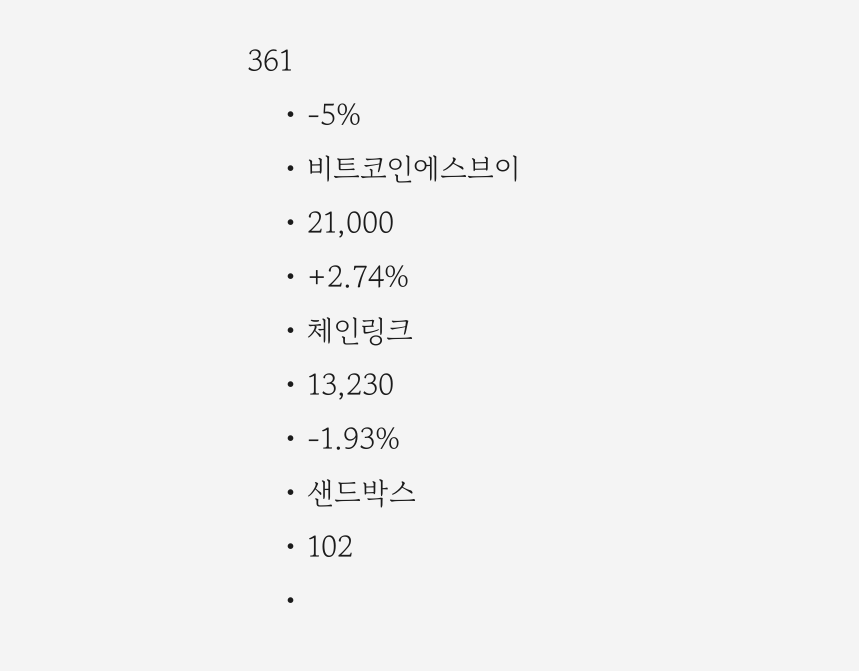361
    • -5%
    • 비트코인에스브이
    • 21,000
    • +2.74%
    • 체인링크
    • 13,230
    • -1.93%
    • 샌드박스
    • 102
    •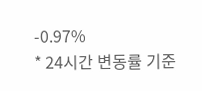-0.97%
* 24시간 변동률 기준